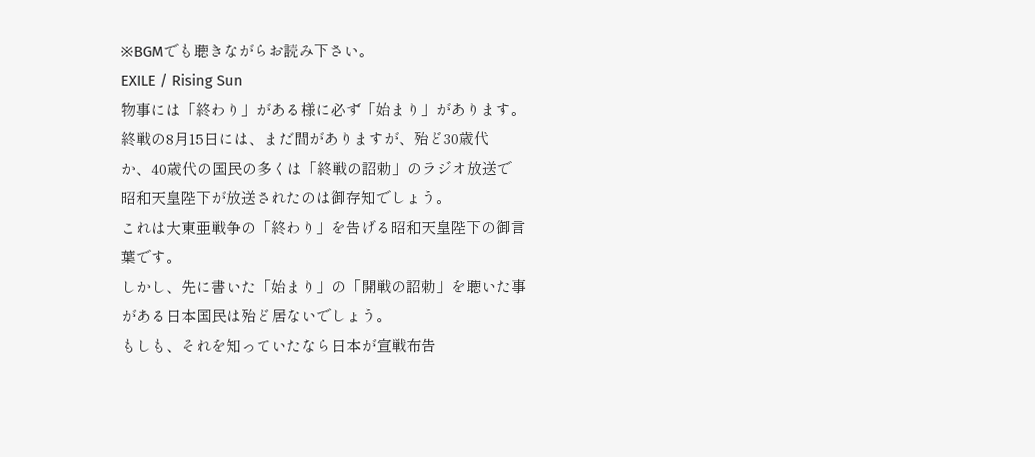※BGMでも聴きながらお読み下さい。
EXILE / Rising Sun
物事には「終わり」がある様に必ず「始まり」があります。
終戦の8月15日には、まだ間がありますが、殆ど30歳代
か、40歳代の国民の多くは「終戦の詔勅」のラジオ放送で
昭和天皇陛下が放送されたのは御存知でしょう。
これは大東亜戦争の「終わり」を告げる昭和天皇陛下の御言
葉です。
しかし、先に書いた「始まり」の「開戦の詔勅」を聴いた事
がある日本国民は殆ど居ないでしょう。
もしも、それを知っていたなら日本が宣戦布告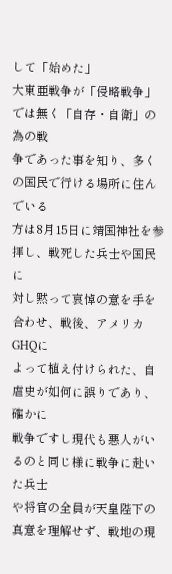して「始めた」
大東亜戦争が「侵略戦争」では無く「自存・自衛」の為の戦
争であった事を知り、多くの国民で行ける場所に住んでいる
方は8月15日に靖国神社を参拝し、戦死した兵士や国民に
対し黙って哀悼の意を手を合わせ、戦後、アメリカGHQに
よって植え付けられた、自虐史が如何に誤りであり、確かに
戦争ですし現代も悪人がいるのと同じ様に戦争に赴いた兵士
や将官の全員が天皇陛下の真意を理解せず、戦地の現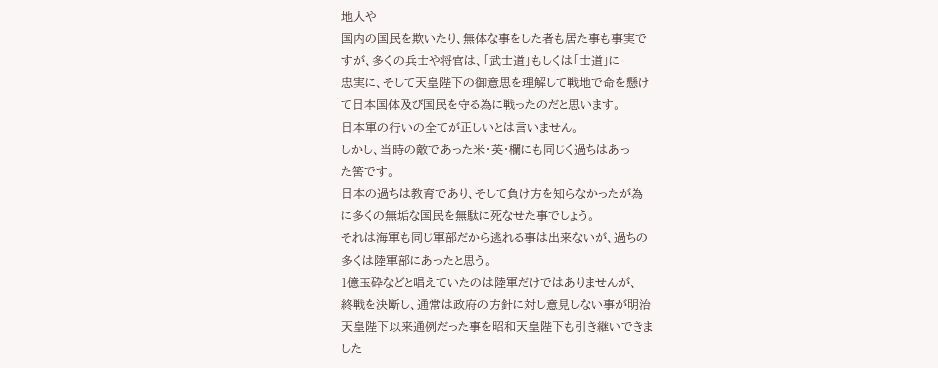地人や
国内の国民を欺いたり、無体な事をした者も居た事も事実で
すが、多くの兵士や将官は、「武士道」もしくは「士道」に
忠実に、そして天皇陛下の御意思を理解して戦地で命を懸け
て日本国体及び国民を守る為に戦ったのだと思います。
日本軍の行いの全てが正しいとは言いません。
しかし、当時の敵であった米・英・欄にも同じく過ちはあっ
た筈です。
日本の過ちは教育であり、そして負け方を知らなかったが為
に多くの無垢な国民を無駄に死なせた事でしょう。
それは海軍も同じ軍部だから逃れる事は出来ないが、過ちの
多くは陸軍部にあったと思う。
1億玉砕などと唱えていたのは陸軍だけではありませんが、
終戦を決断し、通常は政府の方針に対し意見しない事が明治
天皇陛下以来通例だった事を昭和天皇陛下も引き継いできま
した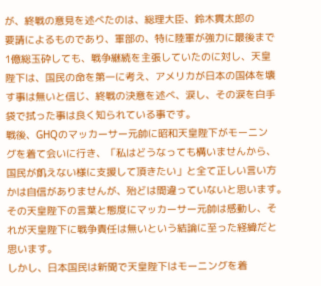が、終戦の意見を述べたのは、総理大臣、鈴木貫太郎の
要請によるものであり、軍部の、特に陸軍が強力に最後まで
1億総玉砕しても、戦争継続を主張していたのに対し、天皇
陛下は、国民の命を第一に考え、アメリカが日本の国体を壊
す事は無いと信じ、終戦の決意を述べ、涙し、その涙を白手
袋で拭った事は良く知られている事です。
戦後、GHQのマッカーサー元帥に昭和天皇陛下がモーニン
グを着て会いに行き、「私はどうなっても構いませんから、
国民が飢えない様に支援して頂きたい」と全て正しい言い方
かは自信がありませんが、殆どは間違っていないと思います。
その天皇陛下の言葉と態度にマッカーサー元帥は感動し、そ
れが天皇陛下に戦争責任は無いという結論に至った経緯だと
思います。
しかし、日本国民は新聞で天皇陛下はモーニングを着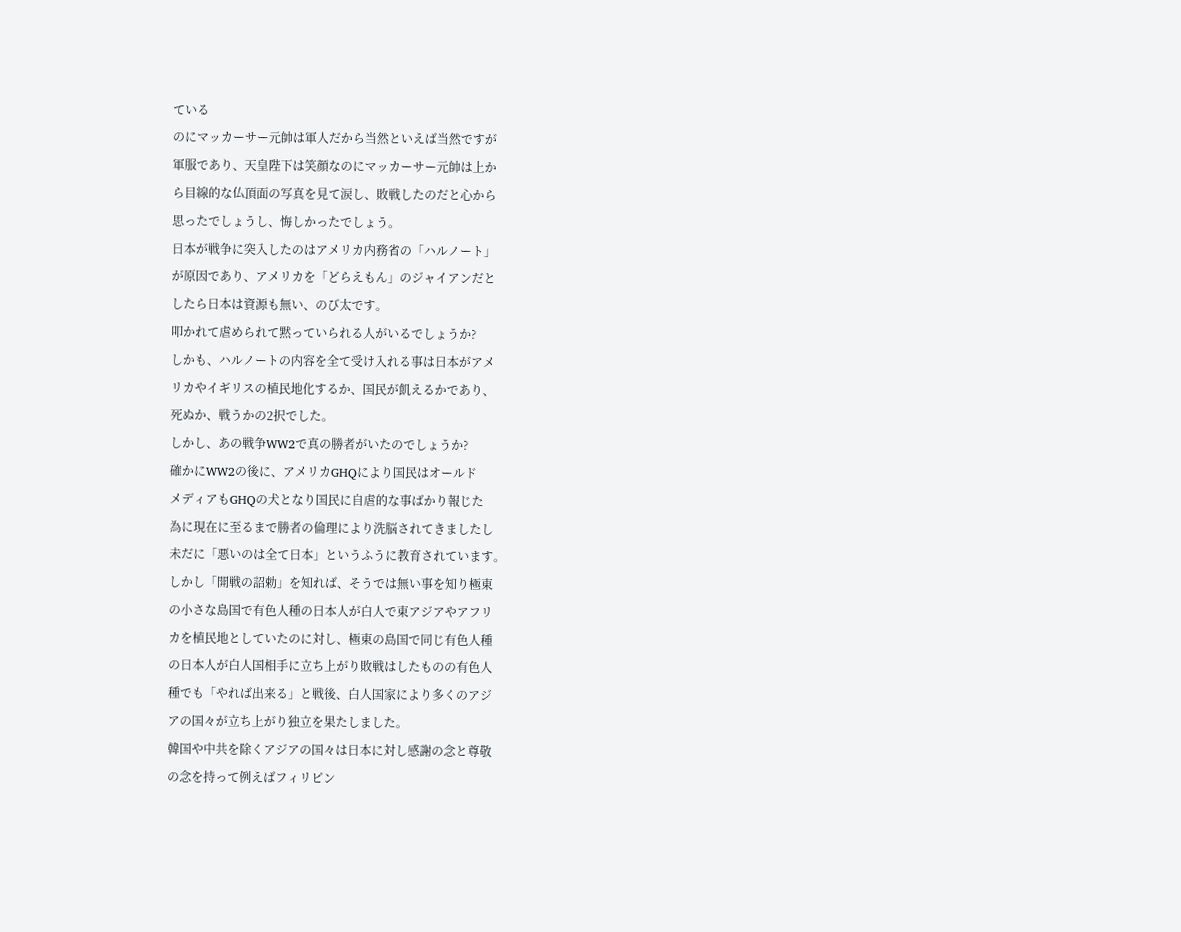ている
のにマッカーサー元帥は軍人だから当然といえば当然ですが
軍服であり、天皇陛下は笑顔なのにマッカーサー元帥は上か
ら目線的な仏頂面の写真を見て涙し、敗戦したのだと心から
思ったでしょうし、悔しかったでしょう。
日本が戦争に突入したのはアメリカ内務省の「ハルノート」
が原因であり、アメリカを「どらえもん」のジャイアンだと
したら日本は資源も無い、のび太です。
叩かれて虐められて黙っていられる人がいるでしょうか?
しかも、ハルノートの内容を全て受け入れる事は日本がアメ
リカやイギリスの植民地化するか、国民が飢えるかであり、
死ぬか、戦うかの2択でした。
しかし、あの戦争WW2で真の勝者がいたのでしょうか?
確かにWW2の後に、アメリカGHQにより国民はオールド
メディアもGHQの犬となり国民に自虐的な事ばかり報じた
為に現在に至るまで勝者の倫理により洗脳されてきましたし
未だに「悪いのは全て日本」というふうに教育されています。
しかし「開戦の詔勅」を知れば、そうでは無い事を知り極東
の小さな島国で有色人種の日本人が白人で東アジアやアフリ
カを植民地としていたのに対し、極東の島国で同じ有色人種
の日本人が白人国相手に立ち上がり敗戦はしたものの有色人
種でも「やれば出来る」と戦後、白人国家により多くのアジ
アの国々が立ち上がり独立を果たしました。
韓国や中共を除くアジアの国々は日本に対し感謝の念と尊敬
の念を持って例えばフィリピン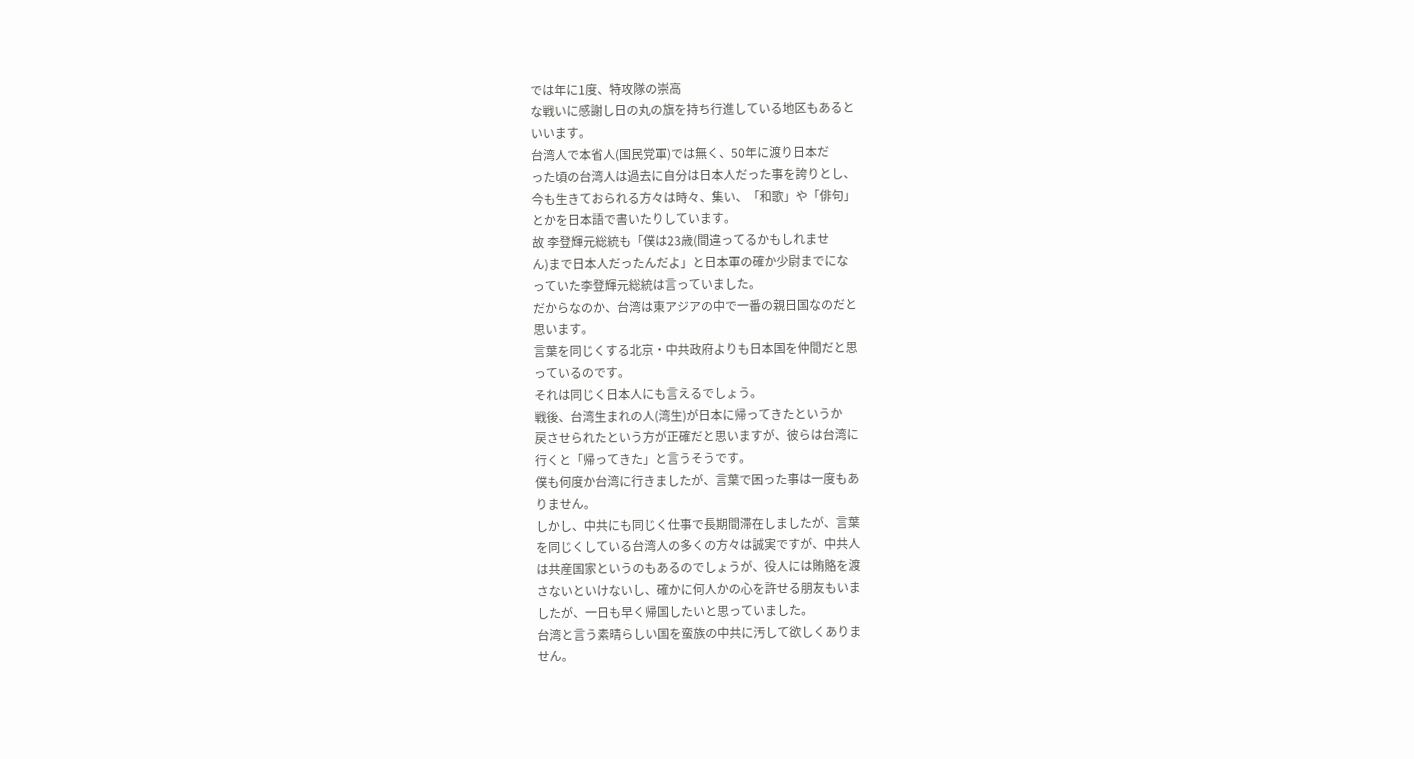では年に1度、特攻隊の崇高
な戦いに感謝し日の丸の旗を持ち行進している地区もあると
いいます。
台湾人で本省人(国民党軍)では無く、50年に渡り日本だ
った頃の台湾人は過去に自分は日本人だった事を誇りとし、
今も生きておられる方々は時々、集い、「和歌」や「俳句」
とかを日本語で書いたりしています。
故 李登輝元総統も「僕は23歳(間違ってるかもしれませ
ん)まで日本人だったんだよ」と日本軍の確か少尉までにな
っていた李登輝元総統は言っていました。
だからなのか、台湾は東アジアの中で一番の親日国なのだと
思います。
言葉を同じくする北京・中共政府よりも日本国を仲間だと思
っているのです。
それは同じく日本人にも言えるでしょう。
戦後、台湾生まれの人(湾生)が日本に帰ってきたというか
戻させられたという方が正確だと思いますが、彼らは台湾に
行くと「帰ってきた」と言うそうです。
僕も何度か台湾に行きましたが、言葉で困った事は一度もあ
りません。
しかし、中共にも同じく仕事で長期間滞在しましたが、言葉
を同じくしている台湾人の多くの方々は誠実ですが、中共人
は共産国家というのもあるのでしょうが、役人には賄賂を渡
さないといけないし、確かに何人かの心を許せる朋友もいま
したが、一日も早く帰国したいと思っていました。
台湾と言う素晴らしい国を蛮族の中共に汚して欲しくありま
せん。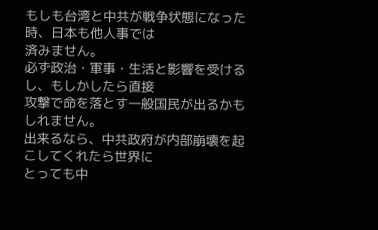もしも台湾と中共が戦争状態になった時、日本も他人事では
済みません。
必ず政治・軍事・生活と影響を受けるし、もしかしたら直接
攻撃で命を落とす一般国民が出るかもしれません。
出来るなら、中共政府が内部崩壊を起こしてくれたら世界に
とっても中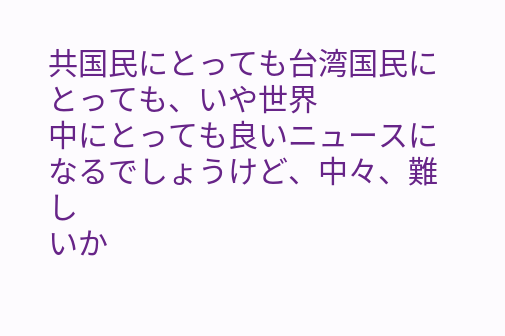共国民にとっても台湾国民にとっても、いや世界
中にとっても良いニュースになるでしょうけど、中々、難し
いか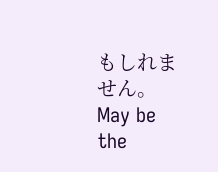もしれません。
May be the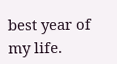best year of my life.